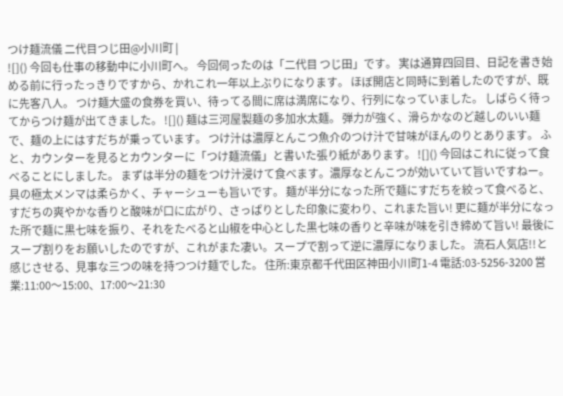つけ麺流儀 二代目つじ田@小川町 |
![]() 今回も仕事の移動中に小川町へ。 今回伺ったのは「二代目 つじ田」です。 実は通算四回目、日記を書き始める前に行ったっきりですから、かれこれ一年以上ぶりになります。 ほぼ開店と同時に到着したのですが、既に先客八人。 つけ麺大盛の食券を買い、待ってる間に席は満席になり、行列になっていました。 しばらく待ってからつけ麺が出てきました。 ![]() 麺は三河屋製麺の多加水太麺。 弾力が強く、滑らかなのど越しのいい麺で、麺の上にはすだちが乗っています。 つけ汁は濃厚とんこつ魚介のつけ汁で甘味がほんのりとあります。 ふと、カウンターを見るとカウンターに「つけ麺流儀」と書いた張り紙があります。 ![]() 今回はこれに従って食べることにしました。 まずは半分の麺をつけ汁浸けて食べます。濃厚なとんこつが効いていて旨いですねー。具の極太メンマは柔らかく、チャーシューも旨いです。 麺が半分になった所で麺にすだちを絞って食べると、すだちの爽やかな香りと酸味が口に広がり、さっぱりとした印象に変わり、これまた旨い! 更に麺が半分になった所で麺に黒七味を振り、それをたべると山椒を中心とした黒七味の香りと辛味が味を引き締めて旨い! 最後にスープ割りをお願いしたのですが、これがまた凄い。スープで割って逆に濃厚になりました。 流石人気店!!と感じさせる、見事な三つの味を持つつけ麺でした。 住所:東京都千代田区神田小川町1-4 電話:03-5256-3200 営業:11:00〜15:00、17:00〜21:30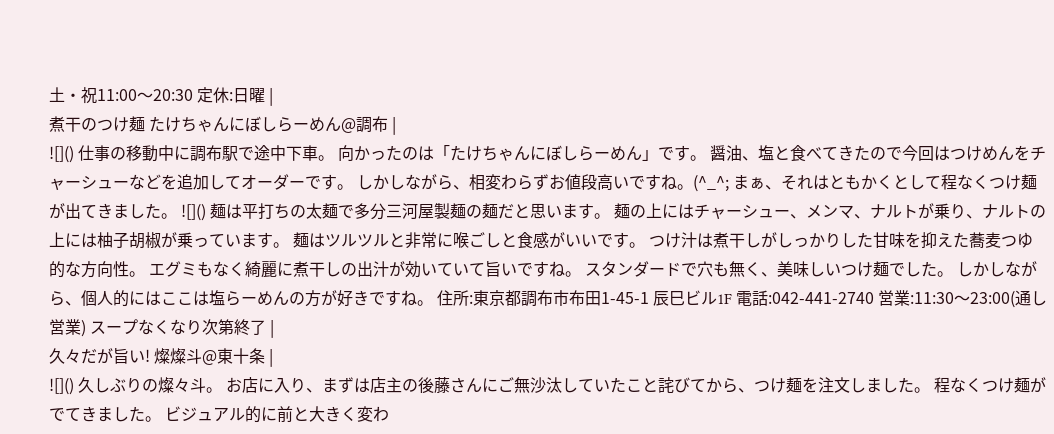土・祝11:00〜20:30 定休:日曜 |
煮干のつけ麺 たけちゃんにぼしらーめん@調布 |
![]() 仕事の移動中に調布駅で途中下車。 向かったのは「たけちゃんにぼしらーめん」です。 醤油、塩と食べてきたので今回はつけめんをチャーシューなどを追加してオーダーです。 しかしながら、相変わらずお値段高いですね。(^_^; まぁ、それはともかくとして程なくつけ麺が出てきました。 ![]() 麺は平打ちの太麺で多分三河屋製麺の麺だと思います。 麺の上にはチャーシュー、メンマ、ナルトが乗り、ナルトの上には柚子胡椒が乗っています。 麺はツルツルと非常に喉ごしと食感がいいです。 つけ汁は煮干しがしっかりした甘味を抑えた蕎麦つゆ的な方向性。 エグミもなく綺麗に煮干しの出汁が効いていて旨いですね。 スタンダードで穴も無く、美味しいつけ麺でした。 しかしながら、個人的にはここは塩らーめんの方が好きですね。 住所:東京都調布市布田1-45-1 辰巳ビル1F 電話:042-441-2740 営業:11:30〜23:00(通し営業) スープなくなり次第終了 |
久々だが旨い! 燦燦斗@東十条 |
![]() 久しぶりの燦々斗。 お店に入り、まずは店主の後藤さんにご無沙汰していたこと詫びてから、つけ麺を注文しました。 程なくつけ麺がでてきました。 ビジュアル的に前と大きく変わ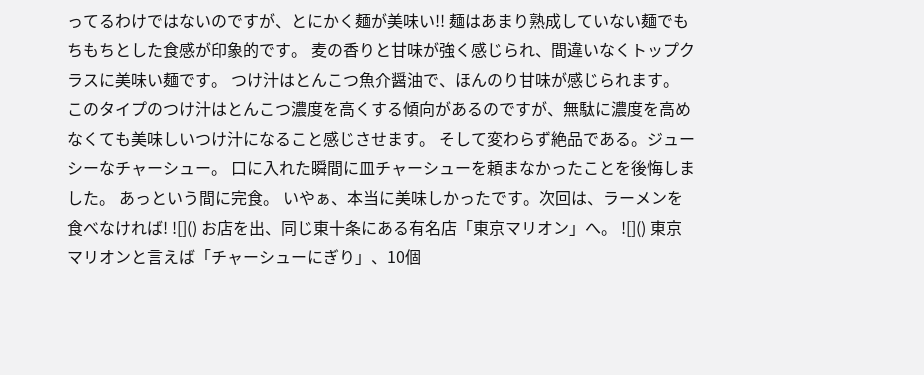ってるわけではないのですが、とにかく麺が美味い!! 麺はあまり熟成していない麺でもちもちとした食感が印象的です。 麦の香りと甘味が強く感じられ、間違いなくトップクラスに美味い麺です。 つけ汁はとんこつ魚介醤油で、ほんのり甘味が感じられます。 このタイプのつけ汁はとんこつ濃度を高くする傾向があるのですが、無駄に濃度を高めなくても美味しいつけ汁になること感じさせます。 そして変わらず絶品である。ジューシーなチャーシュー。 口に入れた瞬間に皿チャーシューを頼まなかったことを後悔しました。 あっという間に完食。 いやぁ、本当に美味しかったです。次回は、ラーメンを食べなければ! ![]() お店を出、同じ東十条にある有名店「東京マリオン」へ。 ![]() 東京マリオンと言えば「チャーシューにぎり」、10個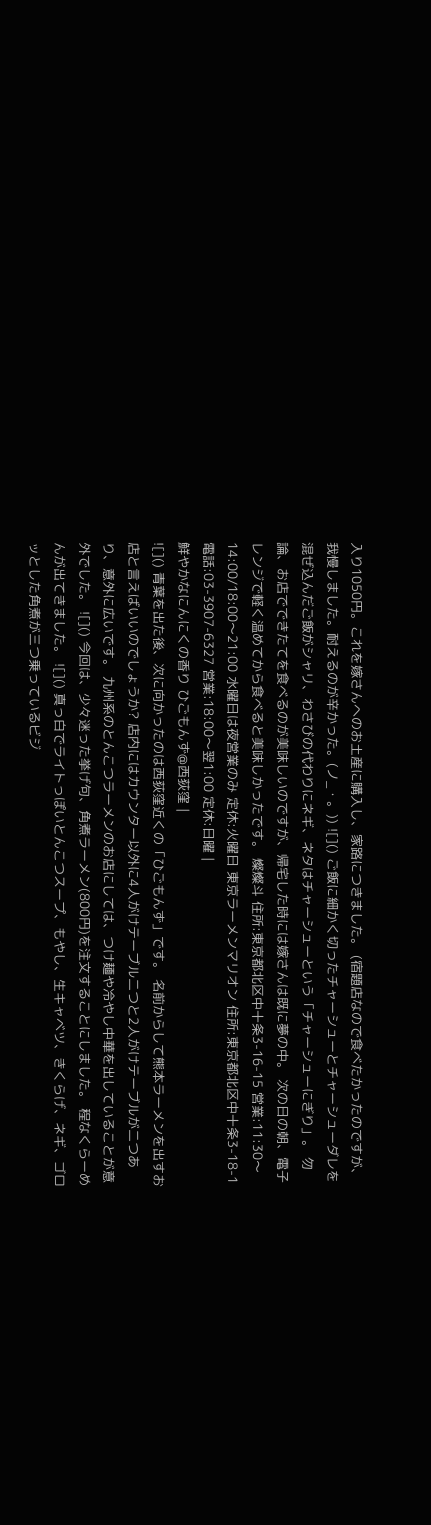入り1050円。これを嫁さんへのお土産に購入し、家路につきました。 (宿題店なので食べたかったのですが、我慢しました。耐えるのが辛かった。(ノ_・。)) ![]() ご飯に細かく切ったチャーシューとチャーシューダレを混ぜ込んだご飯がシャリ、わさびの代わりにネギ、ネタはチャーシューという「チャーシューにぎり」。 勿論、お店でできたてを食べるのが美味しいのですが、帰宅した時には嫁さんは既に夢の中。 次の日の朝、電子レンジで軽く温めてから食べると美味しかったです。 燦燦斗 住所:東京都北区中十条3-16-15 営業:11:30〜14:00/18:00〜21:00 水曜日は夜営業のみ 定休:火曜日 東京ラーメンマリオン 住所:東京都北区中十条3-18-1 電話:03-3907-6327 営業:18:00〜翌1:00 定休:日曜 |
鮮やかなにんにくの香り ひごもんず@西荻窪 |
![]() 青葉を出た後、次に向かったのは西荻窪近くの「ひごもんず」です。 名前からして熊本ラーメンを出すお店と言えばいいのでしょうか? 店内にはカウンター以外に4人がけテーブル二つと2人がけテーブルが二つあり、意外に広いです。 九州系のとんこつラーメンのお店にしては、つけ麺や冷やし中華を出していることが意外でした。 ![]() 今回は、少々迷った挙げ句、角煮ラーメン(800円)を注文することにしました。 程なくらーめんが出てきました。 ![]() 真っ白でライトっぽいとんこつスープ、もやし、生キャベツ、きくらげ、ネギ、ゴロッとした角煮が三つ乗っているビジ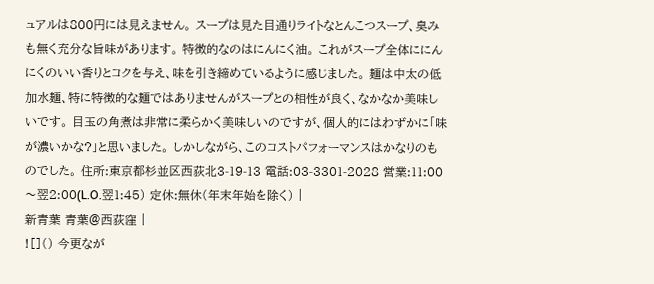ュアルは800円には見えません。 スープは見た目通りライトなとんこつスープ、臭みも無く充分な旨味があります。 特徴的なのはにんにく油。 これがスープ全体ににんにくのいい香りとコクを与え、味を引き締めているように感じました。 麺は中太の低加水麺、特に特徴的な麺ではありませんがスープとの相性が良く、なかなか美味しいです。 目玉の角煮は非常に柔らかく美味しいのですが、個人的にはわずかに「味が濃いかな?」と思いました。 しかしながら、このコストパフォーマンスはかなりのものでした。 住所:東京都杉並区西荻北3-19-13 電話:03-3301-2028 営業:11:00〜翌2:00(L.O.翌1:45) 定休:無休(年末年始を除く) |
新青葉 青葉@西荻窪 |
![]() 今更なが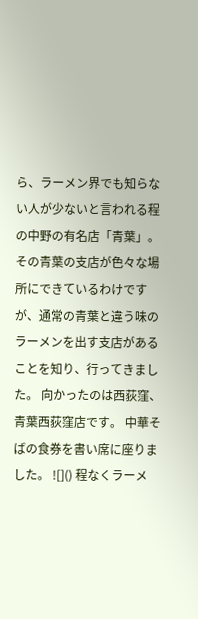ら、ラーメン界でも知らない人が少ないと言われる程の中野の有名店「青葉」。 その青葉の支店が色々な場所にできているわけですが、通常の青葉と違う味のラーメンを出す支店があることを知り、行ってきました。 向かったのは西荻窪、青葉西荻窪店です。 中華そばの食券を書い席に座りました。 ![]() 程なくラーメ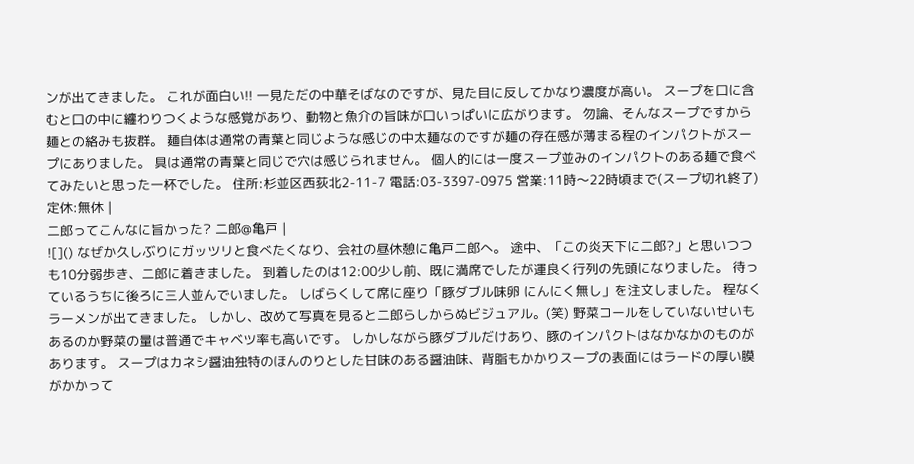ンが出てきました。 これが面白い!! 一見ただの中華そばなのですが、見た目に反してかなり濃度が高い。 スープを口に含むと口の中に纏わりつくような感覚があり、動物と魚介の旨味が口いっぱいに広がります。 勿論、そんなスープですから麺との絡みも抜群。 麺自体は通常の青葉と同じような感じの中太麺なのですが麺の存在感が薄まる程のインパクトがスープにありました。 具は通常の青葉と同じで穴は感じられません。 個人的には一度スープ並みのインパクトのある麺で食べてみたいと思った一杯でした。 住所:杉並区西荻北2-11-7 電話:03-3397-0975 営業:11時〜22時頃まで(スープ切れ終了) 定休:無休 |
二郎ってこんなに旨かった? 二郎@亀戸 |
![]() なぜか久しぶりにガッツリと食べたくなり、会社の昼休憩に亀戸二郎へ。 途中、「この炎天下に二郎?」と思いつつも10分弱歩き、二郎に着きました。 到着したのは12:00少し前、既に満席でしたが運良く行列の先頭になりました。 待っているうちに後ろに三人並んでいました。 しばらくして席に座り「豚ダブル味卵 にんにく無し」を注文しました。 程なくラーメンが出てきました。 しかし、改めて写真を見ると二郎らしからぬビジュアル。(笑) 野菜コールをしていないせいもあるのか野菜の量は普通でキャベツ率も高いです。 しかしながら豚ダブルだけあり、豚のインパクトはなかなかのものがあります。 スープはカネシ醤油独特のほんのりとした甘味のある醤油味、背脂もかかりスープの表面にはラードの厚い膜がかかって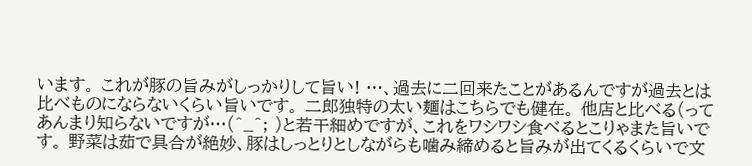います。 これが豚の旨みがしっかりして旨い! …、過去に二回来たことがあるんですが過去とは比べものにならないくらい旨いです。 二郎独特の太い麺はこちらでも健在。 他店と比べる(ってあんまり知らないですが…(^_^; )と若干細めですが、これをワシワシ食べるとこりゃまた旨いです。 野菜は茹で具合が絶妙、豚はしっとりとしながらも噛み締めると旨みが出てくるくらいで文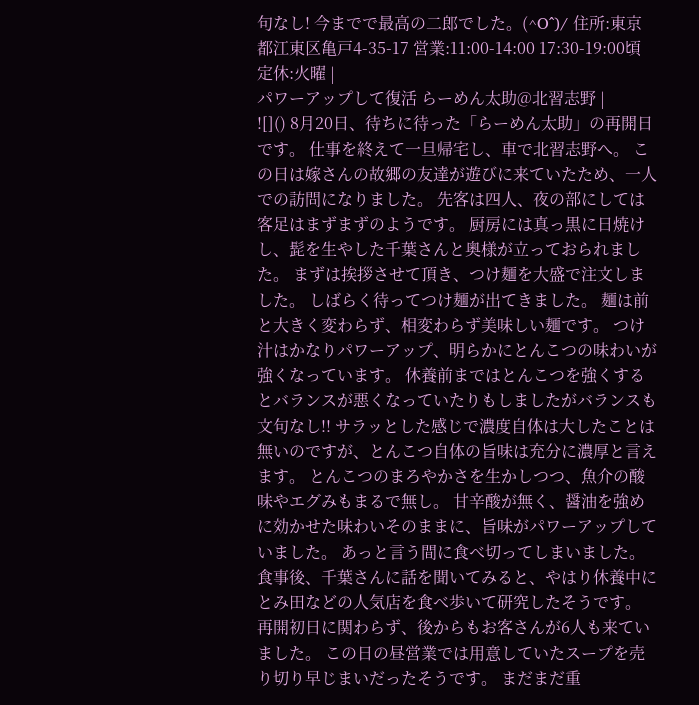句なし! 今までで最高の二郎でした。(^O^)/ 住所:東京都江東区亀戸4-35-17 営業:11:00-14:00 17:30-19:00頃 定休:火曜 |
パワーアップして復活 らーめん太助@北習志野 |
![]() 8月20日、待ちに待った「らーめん太助」の再開日です。 仕事を終えて一旦帰宅し、車で北習志野へ。 この日は嫁さんの故郷の友達が遊びに来ていたため、一人での訪問になりました。 先客は四人、夜の部にしては客足はまずまずのようです。 厨房には真っ黒に日焼けし、髭を生やした千葉さんと奥様が立っておられました。 まずは挨拶させて頂き、つけ麺を大盛で注文しました。 しばらく待ってつけ麺が出てきました。 麺は前と大きく変わらず、相変わらず美味しい麺です。 つけ汁はかなりパワーアップ、明らかにとんこつの味わいが強くなっています。 休養前まではとんこつを強くするとバランスが悪くなっていたりもしましたがバランスも文句なし!! サラッとした感じで濃度自体は大したことは無いのですが、とんこつ自体の旨味は充分に濃厚と言えます。 とんこつのまろやかさを生かしつつ、魚介の酸味やエグみもまるで無し。 甘辛酸が無く、醤油を強めに効かせた味わいそのままに、旨味がパワーアップしていました。 あっと言う間に食べ切ってしまいました。 食事後、千葉さんに話を聞いてみると、やはり休養中にとみ田などの人気店を食べ歩いて研究したそうです。 再開初日に関わらず、後からもお客さんが6人も来ていました。 この日の昼営業では用意していたスープを売り切り早じまいだったそうです。 まだまだ重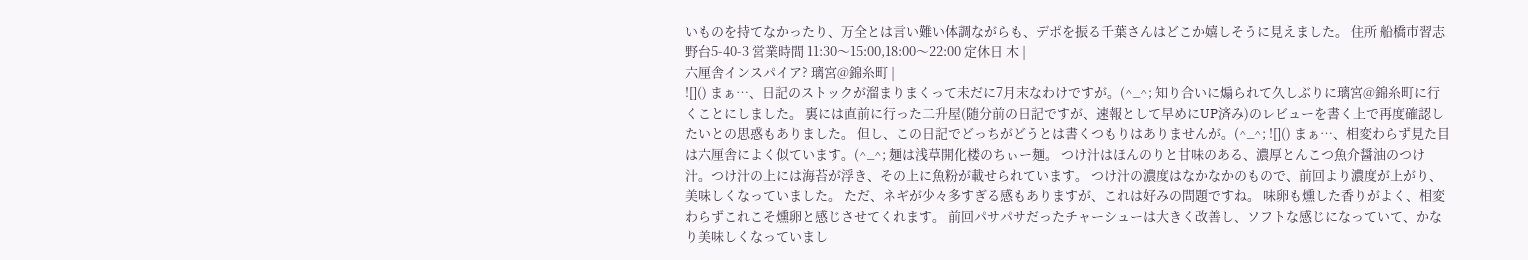いものを持てなかったり、万全とは言い難い体調ながらも、デポを振る千葉さんはどこか嬉しそうに見えました。 住所 船橋市習志野台5-40-3 営業時間 11:30〜15:00,18:00〜22:00 定休日 木 |
六厘舎インスパイア? 璃宮@錦糸町 |
![]() まぁ…、日記のストックが溜まりまくって未だに7月末なわけですが。(^_^; 知り合いに煽られて久しぶりに璃宮@錦糸町に行くことにしました。 裏には直前に行った二升屋(随分前の日記ですが、速報として早めにUP済み)のレビューを書く上で再度確認したいとの思惑もありました。 但し、この日記でどっちがどうとは書くつもりはありませんが。(^_^; ![]() まぁ…、相変わらず見た目は六厘舎によく似ています。(^_^; 麺は浅草開化楼のちぃー麺。 つけ汁はほんのりと甘味のある、濃厚とんこつ魚介醤油のつけ汁。つけ汁の上には海苔が浮き、その上に魚粉が載せられています。 つけ汁の濃度はなかなかのもので、前回より濃度が上がり、美味しくなっていました。 ただ、ネギが少々多すぎる感もありますが、これは好みの問題ですね。 味卵も燻した香りがよく、相変わらずこれこそ燻卵と感じさせてくれます。 前回パサパサだったチャーシューは大きく改善し、ソフトな感じになっていて、かなり美味しくなっていまし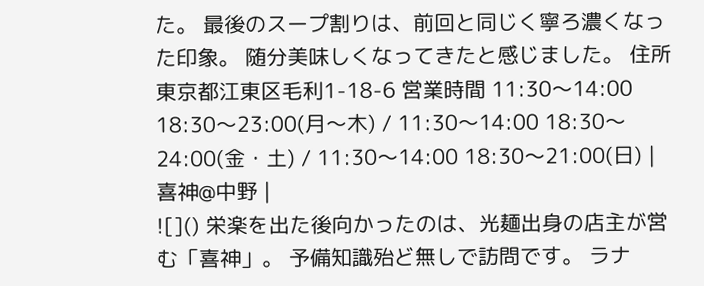た。 最後のスープ割りは、前回と同じく寧ろ濃くなった印象。 随分美味しくなってきたと感じました。 住所 東京都江東区毛利1-18-6 営業時間 11:30〜14:00 18:30〜23:00(月〜木) / 11:30〜14:00 18:30〜24:00(金・土) / 11:30〜14:00 18:30〜21:00(日) |
喜神@中野 |
![]() 栄楽を出た後向かったのは、光麺出身の店主が営む「喜神」。 予備知識殆ど無しで訪問です。 ラナ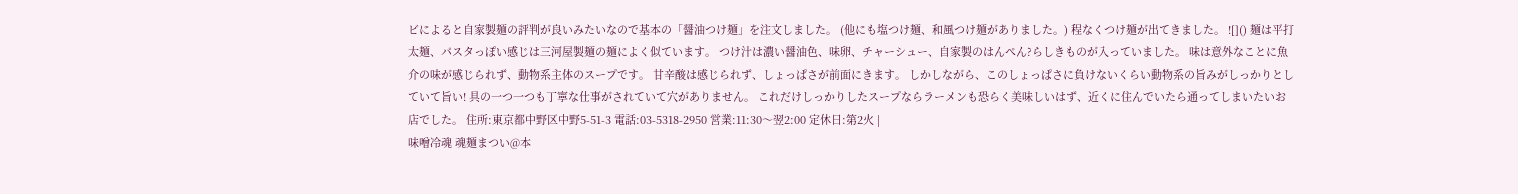ビによると自家製麺の評判が良いみたいなので基本の「醤油つけ麺」を注文しました。 (他にも塩つけ麺、和風つけ麺がありました。) 程なくつけ麺が出てきました。 ![]() 麺は平打太麺、パスタっぽい感じは三河屋製麺の麺によく似ています。 つけ汁は濃い醤油色、味卵、チャーシュー、自家製のはんぺん?らしきものが入っていました。 味は意外なことに魚介の味が感じられず、動物系主体のスープです。 甘辛酸は感じられず、しょっぱさが前面にきます。 しかしながら、このしょっぱさに負けないくらい動物系の旨みがしっかりとしていて旨い! 具の一つ一つも丁寧な仕事がされていて穴がありません。 これだけしっかりしたスープならラーメンも恐らく美味しいはず、近くに住んでいたら通ってしまいたいお店でした。 住所:東京都中野区中野5-51-3 電話:03-5318-2950 営業:11:30〜翌2:00 定休日:第2火 |
味噌冷魂 魂麺まつい@本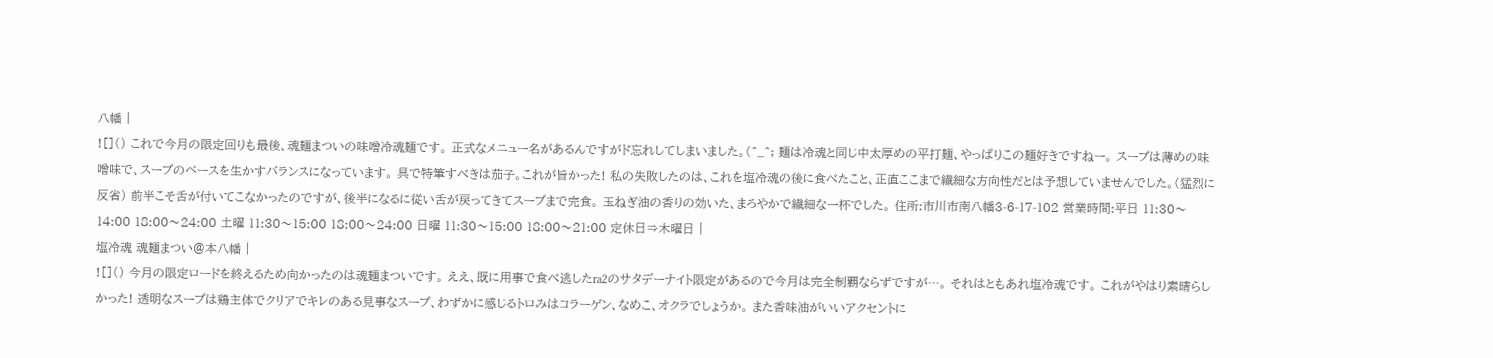八幡 |
![]() これで今月の限定回りも最後、魂麺まついの味噌冷魂麺です。 正式なメニュー名があるんですがド忘れしてしまいました。(^_^; 麺は冷魂と同じ中太厚めの平打麺、やっぱりこの麺好きですねー。 スープは薄めの味噌味で、スープのベースを生かすバランスになっています。 具で特筆すべきは茄子。これが旨かった! 私の失敗したのは、これを塩冷魂の後に食べたこと、正直ここまで繊細な方向性だとは予想していませんでした。(猛烈に反省) 前半こそ舌が付いてこなかったのですが、後半になるに従い舌が戻ってきてスープまで完食。 玉ねぎ油の香りの効いた、まろやかで繊細な一杯でした。 住所:市川市南八幡3-6-17-102 営業時間:平日 11:30〜14:00 18:00〜24:00 土曜 11:30〜15:00 18:00〜24:00 日曜 11:30〜15:00 18:00〜21:00 定休日⇒木曜日 |
塩冷魂 魂麺まつい@本八幡 |
![]() 今月の限定ロードを終えるため向かったのは魂麺まついです。 ええ、既に用事で食べ逃したra2のサタデーナイト限定があるので今月は完全制覇ならずですが…。 それはともあれ塩冷魂です。 これがやはり素晴らしかった! 透明なスープは鶏主体でクリアでキレのある見事なスープ、わずかに感じるトロみはコラーゲン、なめこ、オクラでしょうか。 また香味油がいいアクセントに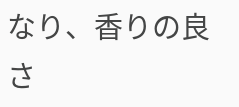なり、香りの良さ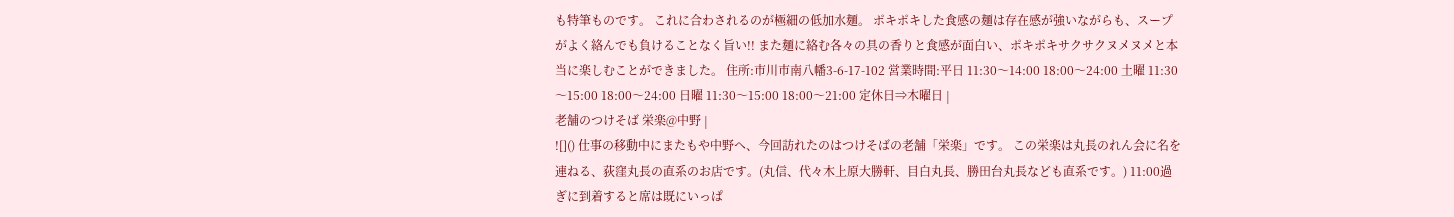も特筆ものです。 これに合わされるのが極細の低加水麺。 ポキポキした食感の麺は存在感が強いながらも、スープがよく絡んでも負けることなく旨い!! また麺に絡む各々の具の香りと食感が面白い、ポキポキサクサクヌメヌメと本当に楽しむことができました。 住所:市川市南八幡3-6-17-102 営業時間:平日 11:30〜14:00 18:00〜24:00 土曜 11:30〜15:00 18:00〜24:00 日曜 11:30〜15:00 18:00〜21:00 定休日⇒木曜日 |
老舗のつけそば 栄楽@中野 |
![]() 仕事の移動中にまたもや中野へ、今回訪れたのはつけそばの老舗「栄楽」です。 この栄楽は丸長のれん会に名を連ねる、荻窪丸長の直系のお店です。(丸信、代々木上原大勝軒、目白丸長、勝田台丸長なども直系です。) 11:00過ぎに到着すると席は既にいっぱ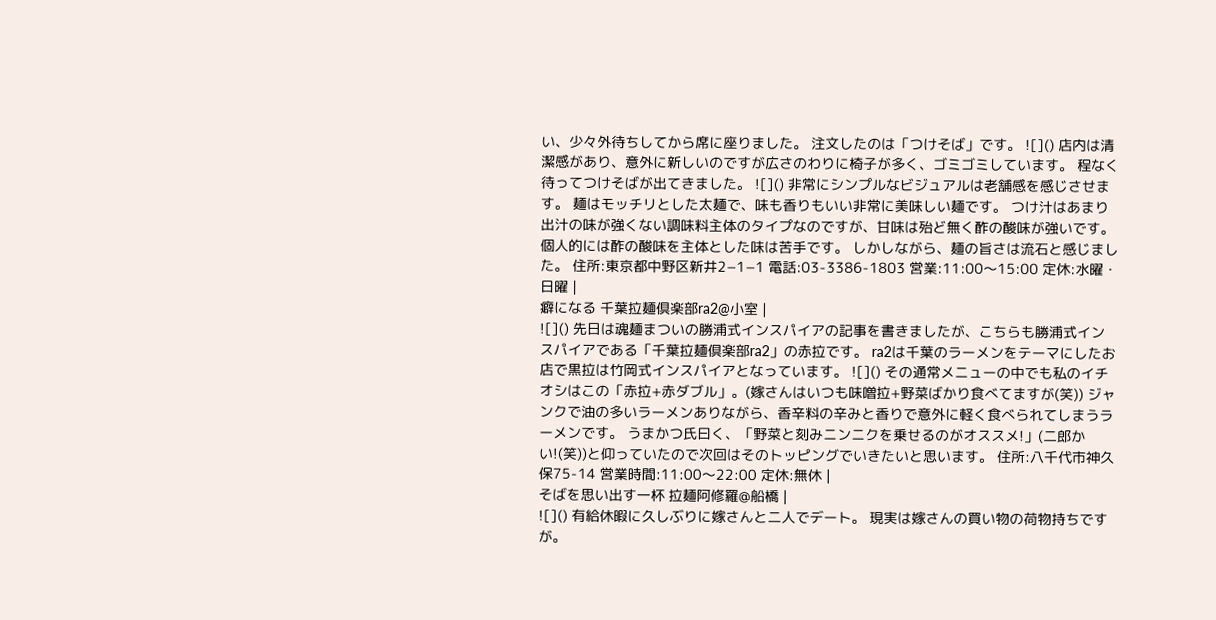い、少々外待ちしてから席に座りました。 注文したのは「つけそば」です。 ![]() 店内は清潔感があり、意外に新しいのですが広さのわりに椅子が多く、ゴミゴミしています。 程なく待ってつけそばが出てきました。 ![]() 非常にシンプルなビジュアルは老舗感を感じさせます。 麺はモッチリとした太麺で、味も香りもいい非常に美味しい麺です。 つけ汁はあまり出汁の味が強くない調味料主体のタイプなのですが、甘味は殆ど無く酢の酸味が強いです。 個人的には酢の酸味を主体とした味は苦手です。 しかしながら、麺の旨さは流石と感じました。 住所:東京都中野区新井2−1−1 電話:03-3386-1803 営業:11:00〜15:00 定休:水曜・日曜 |
癖になる 千葉拉麺倶楽部ra2@小室 |
![]() 先日は魂麺まついの勝浦式インスパイアの記事を書きましたが、こちらも勝浦式インスパイアである「千葉拉麺倶楽部ra2」の赤拉です。 ra2は千葉のラーメンをテーマにしたお店で黒拉は竹岡式インスパイアとなっています。 ![]() その通常メニューの中でも私のイチオシはこの「赤拉+赤ダブル」。(嫁さんはいつも味噌拉+野菜ばかり食べてますが(笑)) ジャンクで油の多いラーメンありながら、香辛料の辛みと香りで意外に軽く食べられてしまうラーメンです。 うまかつ氏曰く、「野菜と刻みニンニクを乗せるのがオススメ!」(二郎かい!(笑))と仰っていたので次回はそのトッピングでいきたいと思います。 住所:八千代市神久保75-14 営業時間:11:00〜22:00 定休:無休 |
そばを思い出す一杯 拉麺阿修羅@船橋 |
![]() 有給休暇に久しぶりに嫁さんと二人でデート。 現実は嫁さんの買い物の荷物持ちですが。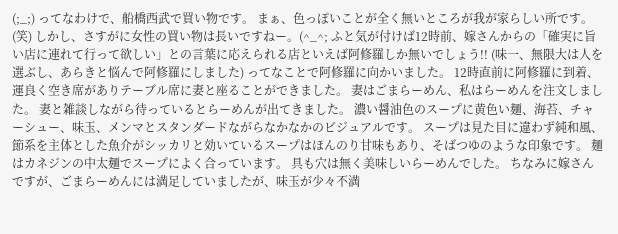(;_;) ってなわけで、船橋西武で買い物です。 まぁ、色っぽいことが全く無いところが我が家らしい所です。(笑) しかし、さすがに女性の買い物は長いですねー。(^_^; ふと気が付けば12時前、嫁さんからの「確実に旨い店に連れて行って欲しい」との言葉に応えられる店といえば阿修羅しか無いでしょう!! (味一、無限大は人を選ぶし、あらきと悩んで阿修羅にしました) ってなことで阿修羅に向かいました。 12時直前に阿修羅に到着、運良く空き席がありテーブル席に妻と座ることができました。 妻はごまらーめん、私はらーめんを注文しました。 妻と雑談しながら待っているとらーめんが出てきました。 濃い醤油色のスープに黄色い麺、海苔、チャーシュー、味玉、メンマとスタンダードながらなかなかのビジュアルです。 スープは見た目に違わず純和風、節系を主体とした魚介がシッカリと効いているスープはほんのり甘味もあり、そばつゆのような印象です。 麺はカネジンの中太麺でスープによく合っています。 具も穴は無く美味しいらーめんでした。 ちなみに嫁さんですが、ごまらーめんには満足していましたが、味玉が少々不満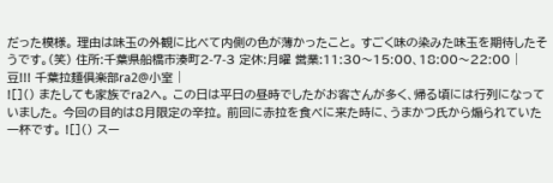だった模様。 理由は味玉の外観に比べて内側の色が薄かったこと。 すごく味の染みた味玉を期待したそうです。(笑) 住所:千葉県船橋市湊町2-7-3 定休:月曜 営業:11:30〜15:00、18:00〜22:00 |
豆!!! 千葉拉麺倶楽部ra2@小室 |
![]() またしても家族でra2へ。 この日は平日の昼時でしたがお客さんが多く、帰る頃には行列になっていました。 今回の目的は8月限定の辛拉。 前回に赤拉を食べに来た時に、うまかつ氏から煽られていた一杯です。 ![]() スー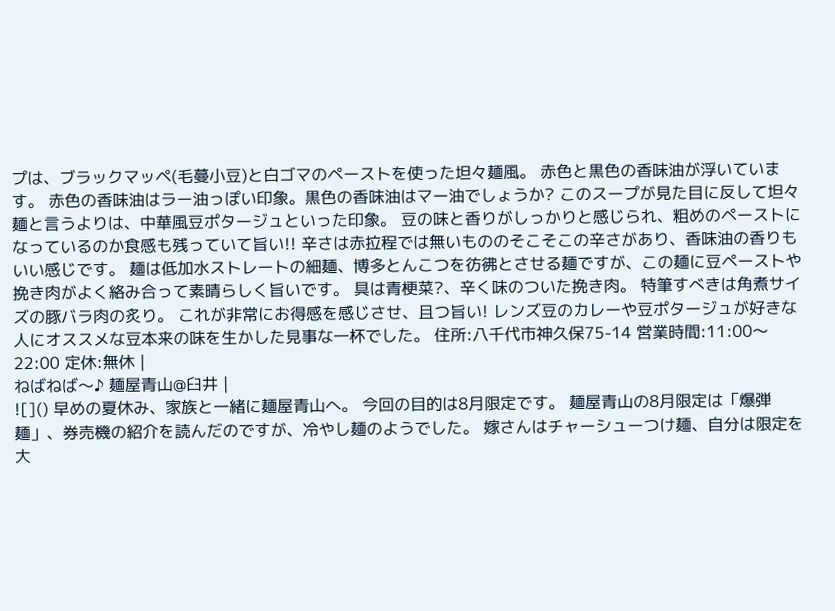プは、ブラックマッペ(毛蔓小豆)と白ゴマのペーストを使った坦々麺風。 赤色と黒色の香味油が浮いています。 赤色の香味油はラー油っぽい印象。黒色の香味油はマー油でしょうか? このスープが見た目に反して坦々麺と言うよりは、中華風豆ポタージュといった印象。 豆の味と香りがしっかりと感じられ、粗めのペーストになっているのか食感も残っていて旨い!! 辛さは赤拉程では無いもののそこそこの辛さがあり、香味油の香りもいい感じです。 麺は低加水ストレートの細麺、博多とんこつを彷彿とさせる麺ですが、この麺に豆ペーストや挽き肉がよく絡み合って素晴らしく旨いです。 具は青梗菜?、辛く味のついた挽き肉。 特筆すべきは角煮サイズの豚バラ肉の炙り。 これが非常にお得感を感じさせ、且つ旨い! レンズ豆のカレーや豆ポタージュが好きな人にオススメな豆本来の味を生かした見事な一杯でした。 住所:八千代市神久保75-14 営業時間:11:00〜22:00 定休:無休 |
ねばねば〜♪ 麺屋青山@臼井 |
![]() 早めの夏休み、家族と一緒に麺屋青山へ。 今回の目的は8月限定です。 麺屋青山の8月限定は「爆弾麺」、券売機の紹介を読んだのですが、冷やし麺のようでした。 嫁さんはチャーシューつけ麺、自分は限定を大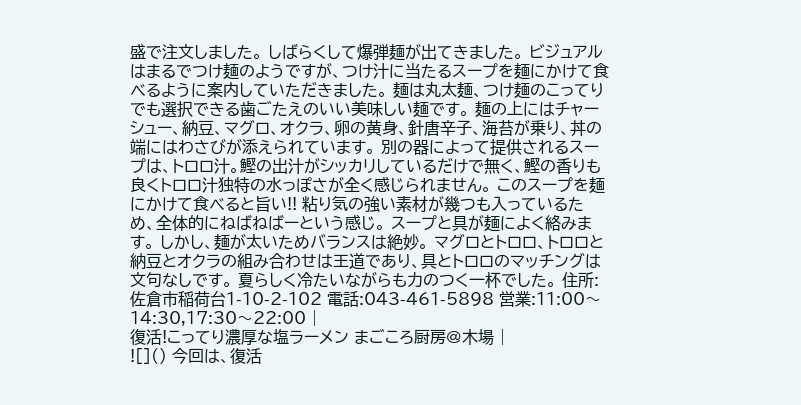盛で注文しました。 しばらくして爆弾麺が出てきました。 ビジュアルはまるでつけ麺のようですが、つけ汁に当たるスープを麺にかけて食べるように案内していただきました。 麺は丸太麺、つけ麺のこってりでも選択できる歯ごたえのいい美味しい麺です。 麺の上にはチャーシュー、納豆、マグロ、オクラ、卵の黄身、針唐辛子、海苔が乗り、丼の端にはわさびが添えられています。 別の器によって提供されるスープは、トロロ汁。鰹の出汁がシッカリしているだけで無く、鰹の香りも良くトロロ汁独特の水っぽさが全く感じられません。 このスープを麺にかけて食べると旨い!! 粘り気の強い素材が幾つも入っているため、全体的にねばねばーという感じ。 スープと具が麺によく絡みます。 しかし、麺が太いためバランスは絶妙。 マグロとトロロ、トロロと納豆とオクラの組み合わせは王道であり、具とトロロのマッチングは文句なしです。 夏らしく冷たいながらも力のつく一杯でした。 住所:佐倉市稲荷台1-10-2-102 電話:043-461-5898 営業:11:00〜14:30,17:30〜22:00 |
復活!こってり濃厚な塩ラーメン まごころ厨房@木場 |
![]() 今回は、復活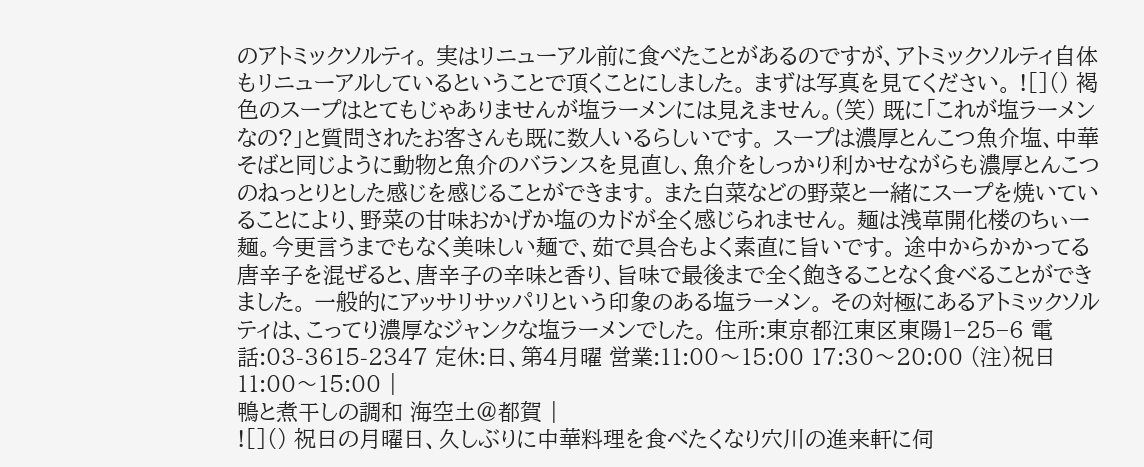のアトミックソルティ。 実はリニューアル前に食べたことがあるのですが、アトミックソルティ自体もリニューアルしているということで頂くことにしました。 まずは写真を見てください。 ![]() 褐色のスープはとてもじゃありませんが塩ラーメンには見えません。(笑) 既に「これが塩ラーメンなの?」と質問されたお客さんも既に数人いるらしいです。 スープは濃厚とんこつ魚介塩、中華そばと同じように動物と魚介のバランスを見直し、魚介をしっかり利かせながらも濃厚とんこつのねっとりとした感じを感じることができます。 また白菜などの野菜と一緒にスープを焼いていることにより、野菜の甘味おかげか塩のカドが全く感じられません。 麺は浅草開化楼のちぃー麺。今更言うまでもなく美味しい麺で、茹で具合もよく素直に旨いです。 途中からかかってる唐辛子を混ぜると、唐辛子の辛味と香り、旨味で最後まで全く飽きることなく食べることができました。 一般的にアッサリサッパリという印象のある塩ラーメン。 その対極にあるアトミックソルティは、こってり濃厚なジャンクな塩ラーメンでした。 住所:東京都江東区東陽1−25−6 電話:03-3615-2347 定休:日、第4月曜 営業:11:00〜15:00 17:30〜20:00 (注)祝日11:00〜15:00 |
鴨と煮干しの調和 海空土@都賀 |
![]() 祝日の月曜日、久しぶりに中華料理を食べたくなり穴川の進来軒に伺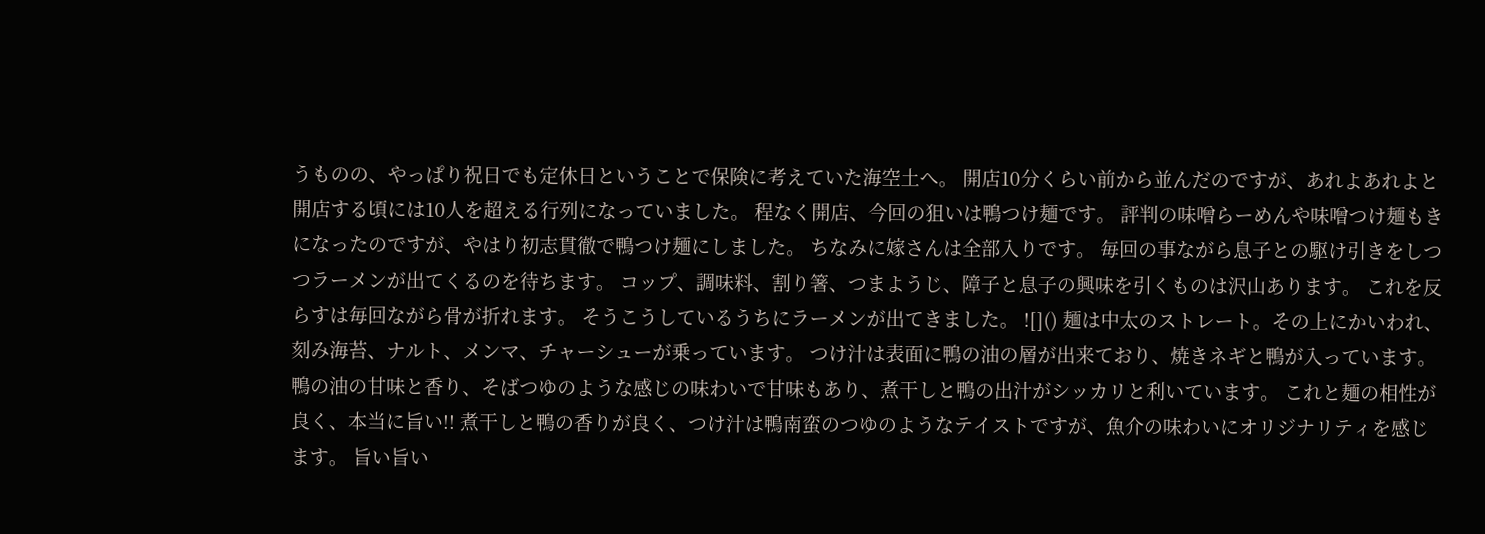うものの、やっぱり祝日でも定休日ということで保険に考えていた海空土へ。 開店10分くらい前から並んだのですが、あれよあれよと開店する頃には10人を超える行列になっていました。 程なく開店、今回の狙いは鴨つけ麺です。 評判の味噌らーめんや味噌つけ麺もきになったのですが、やはり初志貫徹で鴨つけ麺にしました。 ちなみに嫁さんは全部入りです。 毎回の事ながら息子との駆け引きをしつつラーメンが出てくるのを待ちます。 コップ、調味料、割り箸、つまようじ、障子と息子の興味を引くものは沢山あります。 これを反らすは毎回ながら骨が折れます。 そうこうしているうちにラーメンが出てきました。 ![]() 麺は中太のストレート。その上にかいわれ、刻み海苔、ナルト、メンマ、チャーシューが乗っています。 つけ汁は表面に鴨の油の層が出来ており、焼きネギと鴨が入っています。鴨の油の甘味と香り、そばつゆのような感じの味わいで甘味もあり、煮干しと鴨の出汁がシッカリと利いています。 これと麺の相性が良く、本当に旨い!! 煮干しと鴨の香りが良く、つけ汁は鴨南蛮のつゆのようなテイストですが、魚介の味わいにオリジナリティを感じます。 旨い旨い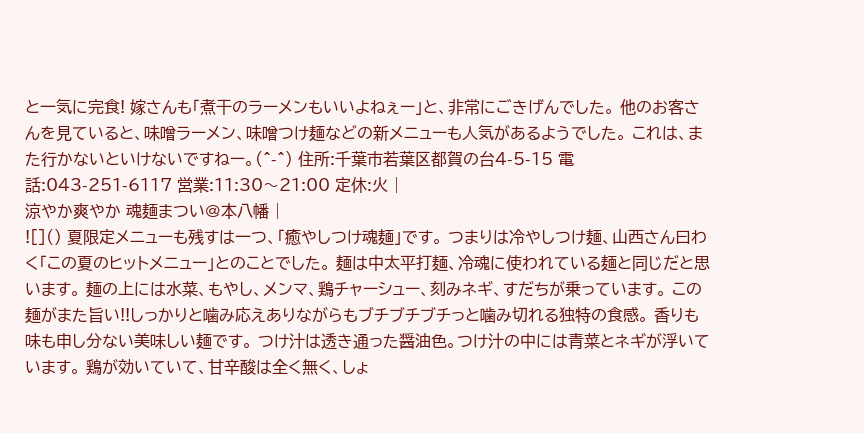と一気に完食! 嫁さんも「煮干のラーメンもいいよねぇー」と、非常にごきげんでした。 他のお客さんを見ていると、味噌ラーメン、味噌つけ麺などの新メニューも人気があるようでした。 これは、また行かないといけないですねー。(^-^) 住所:千葉市若葉区都賀の台4-5-15 電話:043-251-6117 営業:11:30〜21:00 定休:火 |
涼やか爽やか 魂麺まつい@本八幡 |
![]() 夏限定メニューも残すは一つ、「癒やしつけ魂麺」です。 つまりは冷やしつけ麺、山西さん曰わく「この夏のヒットメニュー」とのことでした。 麺は中太平打麺、冷魂に使われている麺と同じだと思います。 麺の上には水菜、もやし、メンマ、鶏チャーシュー、刻みネギ、すだちが乗っています。 この麺がまた旨い!!しっかりと噛み応えありながらもブチブチブチっと噛み切れる独特の食感。 香りも味も申し分ない美味しい麺です。 つけ汁は透き通った醤油色。つけ汁の中には青菜とネギが浮いています。 鶏が効いていて、甘辛酸は全く無く、しょ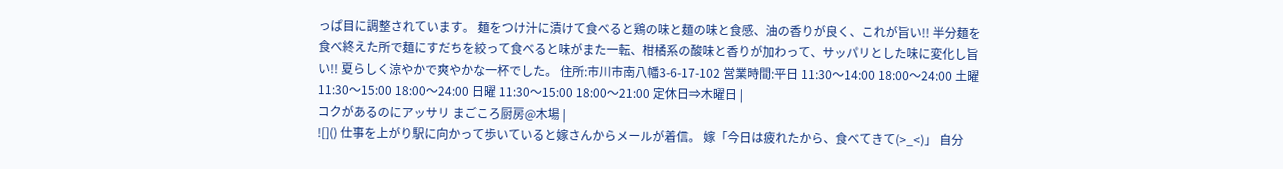っぱ目に調整されています。 麺をつけ汁に漬けて食べると鶏の味と麺の味と食感、油の香りが良く、これが旨い!! 半分麺を食べ終えた所で麺にすだちを絞って食べると味がまた一転、柑橘系の酸味と香りが加わって、サッパリとした味に変化し旨い!! 夏らしく涼やかで爽やかな一杯でした。 住所:市川市南八幡3-6-17-102 営業時間:平日 11:30〜14:00 18:00〜24:00 土曜 11:30〜15:00 18:00〜24:00 日曜 11:30〜15:00 18:00〜21:00 定休日⇒木曜日 |
コクがあるのにアッサリ まごころ厨房@木場 |
![]() 仕事を上がり駅に向かって歩いていると嫁さんからメールが着信。 嫁「今日は疲れたから、食べてきて(>_<)」 自分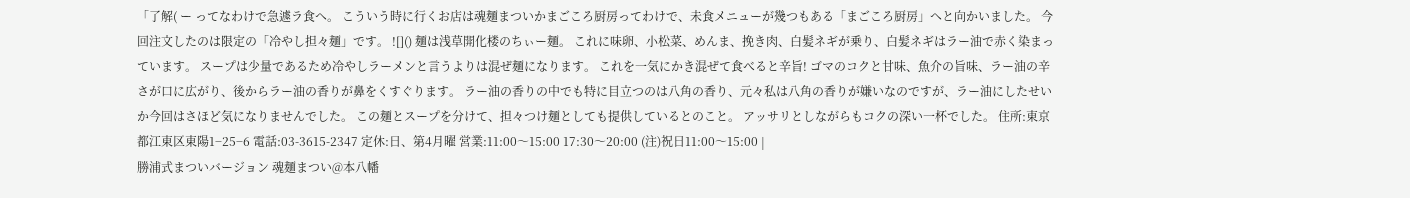「了解( ー ってなわけで急遽ラ食へ。 こういう時に行くお店は魂麺まついかまごころ厨房ってわけで、未食メニューが幾つもある「まごころ厨房」へと向かいました。 今回注文したのは限定の「冷やし担々麺」です。 ![]() 麺は浅草開化楼のちぃー麺。 これに味卵、小松菜、めんま、挽き肉、白髪ネギが乗り、白髪ネギはラー油で赤く染まっています。 スープは少量であるため冷やしラーメンと言うよりは混ぜ麺になります。 これを一気にかき混ぜて食べると辛旨! ゴマのコクと甘味、魚介の旨味、ラー油の辛さが口に広がり、後からラー油の香りが鼻をくすぐります。 ラー油の香りの中でも特に目立つのは八角の香り、元々私は八角の香りが嫌いなのですが、ラー油にしたせいか今回はさほど気になりませんでした。 この麺とスープを分けて、担々つけ麺としても提供しているとのこと。 アッサリとしながらもコクの深い一杯でした。 住所:東京都江東区東陽1−25−6 電話:03-3615-2347 定休:日、第4月曜 営業:11:00〜15:00 17:30〜20:00 (注)祝日11:00〜15:00 |
勝浦式まついバージョン 魂麺まつい@本八幡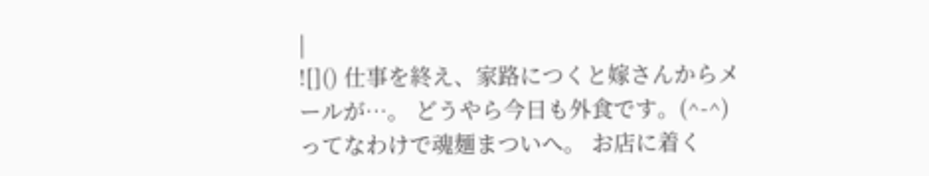|
![]() 仕事を終え、家路につくと嫁さんからメールが…。 どうやら今日も外食です。(^-^) ってなわけで魂麺まついへ。 お店に着く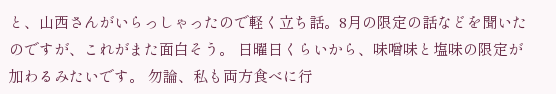と、山西さんがいらっしゃったので軽く立ち話。8月の限定の話などを聞いたのですが、これがまた面白そう。 日曜日くらいから、味噌味と塩味の限定が加わるみたいです。 勿論、私も両方食べに行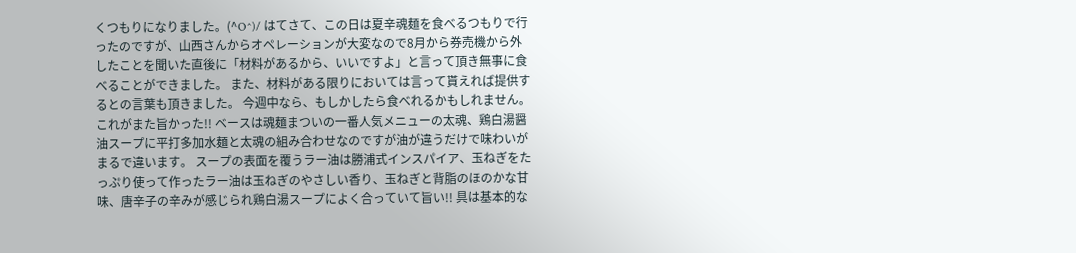くつもりになりました。(^O^)/ はてさて、この日は夏辛魂麺を食べるつもりで行ったのですが、山西さんからオペレーションが大変なので8月から券売機から外したことを聞いた直後に「材料があるから、いいですよ」と言って頂き無事に食べることができました。 また、材料がある限りにおいては言って貰えれば提供するとの言葉も頂きました。 今週中なら、もしかしたら食べれるかもしれません。 これがまた旨かった!! ベースは魂麺まついの一番人気メニューの太魂、鶏白湯醤油スープに平打多加水麺と太魂の組み合わせなのですが油が違うだけで味わいがまるで違います。 スープの表面を覆うラー油は勝浦式インスパイア、玉ねぎをたっぷり使って作ったラー油は玉ねぎのやさしい香り、玉ねぎと背脂のほのかな甘味、唐辛子の辛みが感じられ鶏白湯スープによく合っていて旨い!! 具は基本的な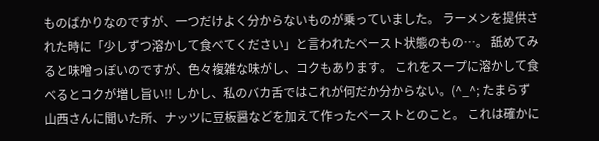ものばかりなのですが、一つだけよく分からないものが乗っていました。 ラーメンを提供された時に「少しずつ溶かして食べてください」と言われたペースト状態のもの…。 舐めてみると味噌っぽいのですが、色々複雑な味がし、コクもあります。 これをスープに溶かして食べるとコクが増し旨い!! しかし、私のバカ舌ではこれが何だか分からない。(^_^; たまらず山西さんに聞いた所、ナッツに豆板醤などを加えて作ったペーストとのこと。 これは確かに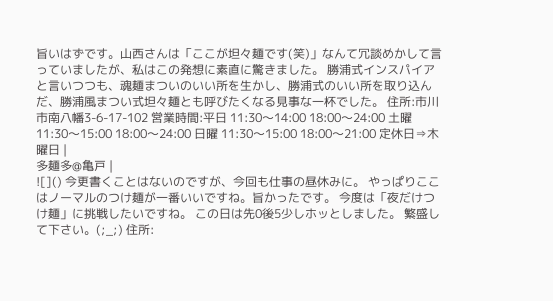旨いはずです。山西さんは「ここが坦々麺です(笑)」なんて冗談めかして言っていましたが、私はこの発想に素直に驚きました。 勝浦式インスパイアと言いつつも、魂麺まついのいい所を生かし、勝浦式のいい所を取り込んだ、勝浦風まつい式坦々麺とも呼びたくなる見事な一杯でした。 住所:市川市南八幡3-6-17-102 営業時間:平日 11:30〜14:00 18:00〜24:00 土曜 11:30〜15:00 18:00〜24:00 日曜 11:30〜15:00 18:00〜21:00 定休日⇒木曜日 |
多麺多@亀戸 |
![]() 今更書くことはないのですが、今回も仕事の昼休みに。 やっぱりここはノーマルのつけ麺が一番いいですね。旨かったです。 今度は「夜だけつけ麺」に挑戦したいですね。 この日は先0後5少しホッとしました。 繁盛して下さい。(;_;) 住所: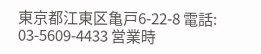東京都江東区亀戸6-22-8 電話: 03-5609-4433 営業時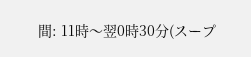間: 11時〜翌0時30分(スープ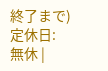終了まで) 定休日: 無休 |